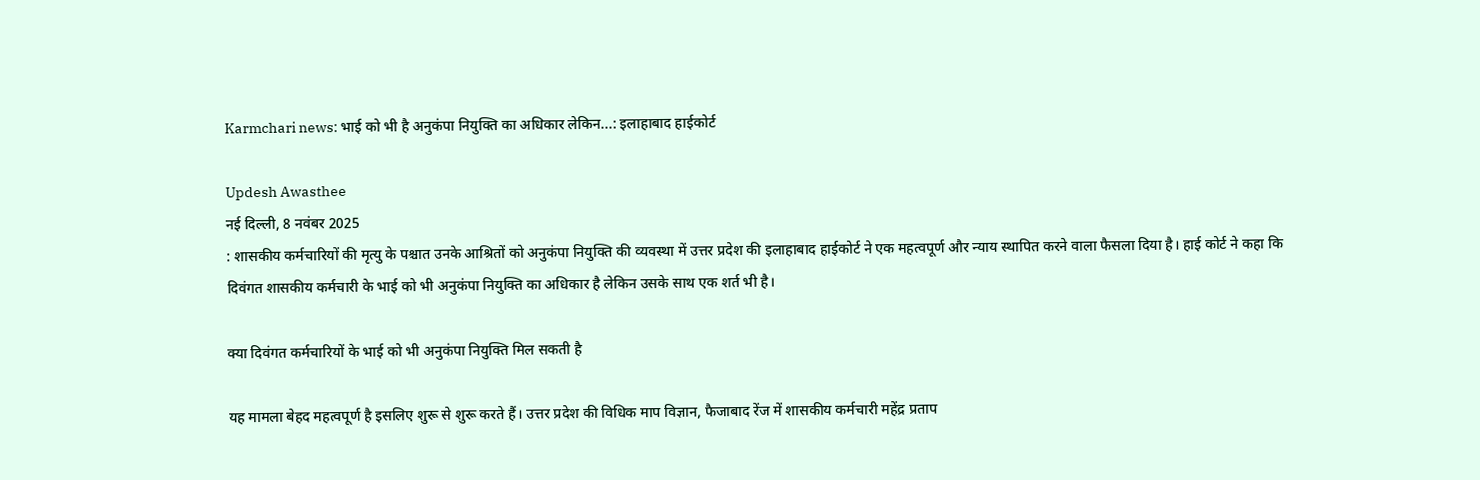Karmchari news: भाई को भी है अनुकंपा नियुक्ति का अधिकार लेकिन...: इलाहाबाद हाईकोर्ट

Updesh Awasthee
नई दिल्ली, 8 नवंबर 2025
: शासकीय कर्मचारियों की मृत्यु के पश्चात उनके आश्रितों को अनुकंपा नियुक्ति की व्यवस्था में उत्तर प्रदेश की इलाहाबाद हाईकोर्ट ने एक महत्वपूर्ण और न्याय स्थापित करने वाला फैसला दिया है। हाई कोर्ट ने कहा कि दिवंगत शासकीय कर्मचारी के भाई को भी अनुकंपा नियुक्ति का अधिकार है लेकिन उसके साथ एक शर्त भी है।

क्या दिवंगत कर्मचारियों के भाई को भी अनुकंपा नियुक्ति मिल सकती है

यह मामला बेहद महत्वपूर्ण है इसलिए शुरू से शुरू करते हैं। उत्तर प्रदेश की विधिक माप विज्ञान, फैजाबाद रेंज में शासकीय कर्मचारी महेंद्र प्रताप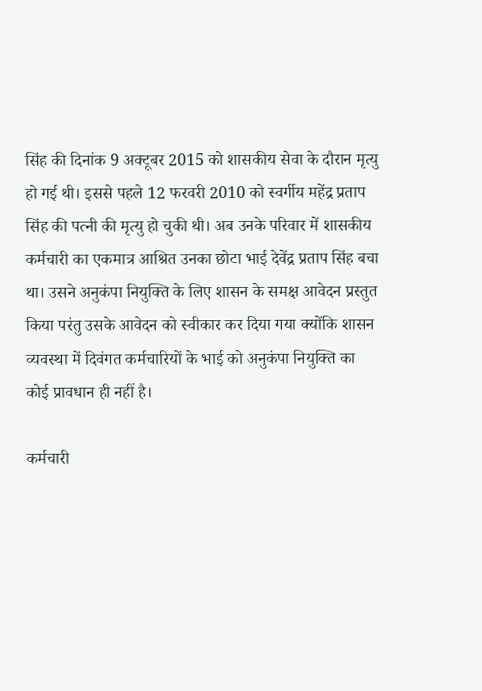सिंह की दिनांक 9 अक्टूबर 2015 को शासकीय सेवा के दौरान मृत्यु हो गई थी। इससे पहले 12 फरवरी 2010 को स्वर्गीय महेंद्र प्रताप सिंह की पत्नी की मृत्यु हो चुकी थी। अब उनके परिवार में शासकीय कर्मचारी का एकमात्र आश्रित उनका छोटा भाई देवेंद्र प्रताप सिंह बचा था। उसने अनुकंपा नियुक्ति के लिए शासन के समक्ष आवेदन प्रस्तुत किया परंतु उसके आवेदन को स्वीकार कर दिया गया क्योंकि शासन व्यवस्था में दिवंगत कर्मचारियों के भाई को अनुकंपा नियुक्ति का कोई प्रावधान ही नहीं है।

कर्मचारी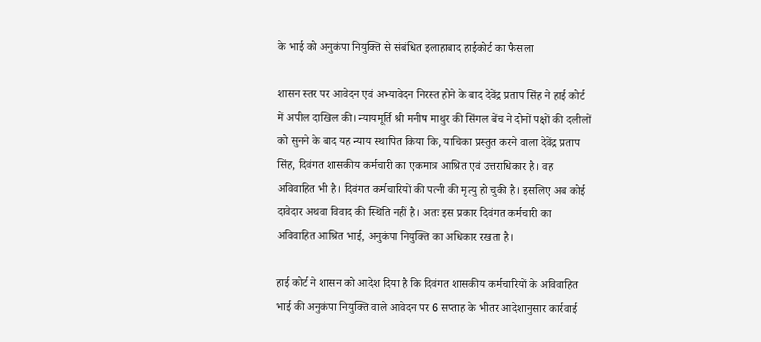के भाई को अनुकंपा नियुक्ति से संबंधित इलाहाबाद हाईकोर्ट का फैसला

शासन स्तर पर आवेदन एवं अभ्यावेदन निरस्त होने के बाद देवेंद्र प्रताप सिंह ने हाई कोर्ट में अपील दाखिल की। न्यायमूर्ति श्री मनीष माथुर की सिंगल बेंच ने दोनों पक्षों की दलीलों को सुनने के बाद यह न्याय स्थापित किया कि, याचिका प्रस्तुत करने वाला देवेंद्र प्रताप सिंह, दिवंगत शासकीय कर्मचारी का एकमात्र आश्रित एवं उत्तराधिकार है। वह अविवाहित भी है। दिवंगत कर्मचारियों की पत्नी की मृत्यु हो चुकी है। इसलिए अब कोई दावेदार अथवा विवाद की स्थिति नहीं है। अतः इस प्रकार दिवंगत कर्मचारी का अविवाहित आश्रित भाई, अनुकंपा नियुक्ति का अधिकार रखता है।

हाई कोर्ट ने शासन को आदेश दिया है कि दिवंगत शासकीय कर्मचारियों के अविवाहित भाई की अनुकंपा नियुक्ति वाले आवेदन पर 6 सप्ताह के भीतर आदेशानुसार कार्रवाई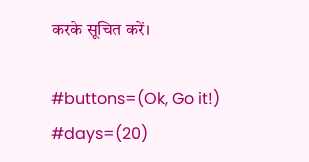करके सूचित करें।

#buttons=(Ok, Go it!) #days=(20)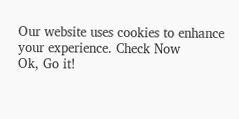Our website uses cookies to enhance your experience. Check Now
Ok, Go it!